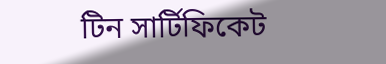টিন সার্টিফিকেট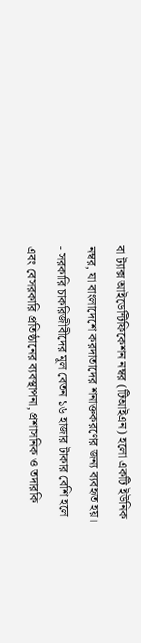বা ট্যাক্স আইডেন্টিফিকেশন নম্বর (টিআইএন) হলো একটি ইউনিক নম্বর, যা বাংলাদেশে করদাতাদের শনাক্তকরণের জন্য ব্যবহৃত হয়।
- সরকারি চাকরিজীবীদের মূল বেতন ১৬ হাজার টাকার বেশি হলে এবং বেসরকারি প্রতিষ্ঠানের ব্যবস্থাপনা, প্রশাসনিক ও তদারকি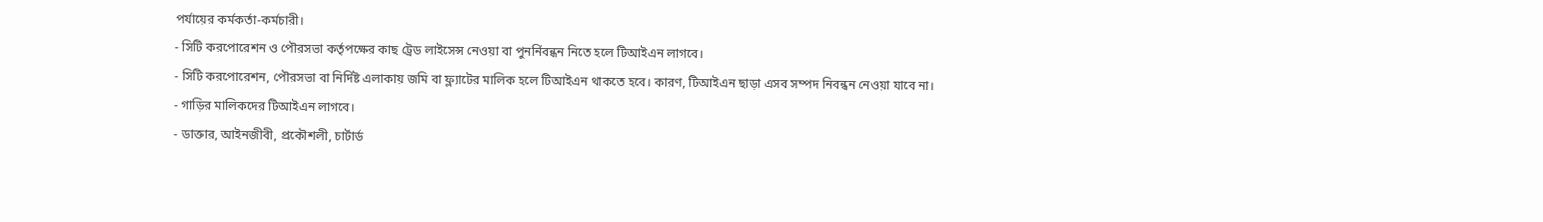পর্যায়ের কর্মকর্তা-কর্মচারী।
- সিটি করপোরেশন ও পৌরসভা কর্তৃপক্ষের কাছ ট্রেড লাইসেন্স নেওয়া বা পুনর্নিবন্ধন নিতে হলে টিআইএন লাগবে।
- সিটি করপোরেশন, পৌরসভা বা নির্দিষ্ট এলাকায় জমি বা ফ্ল্যাটের মালিক হলে টিআইএন থাকতে হবে। কারণ, টিআইএন ছাড়া এসব সম্পদ নিবন্ধন নেওয়া যাবে না।
- গাড়ির মালিকদের টিআইএন লাগবে।
- ডাক্তার, আইনজীবী, প্রকৌশলী, চার্টার্ড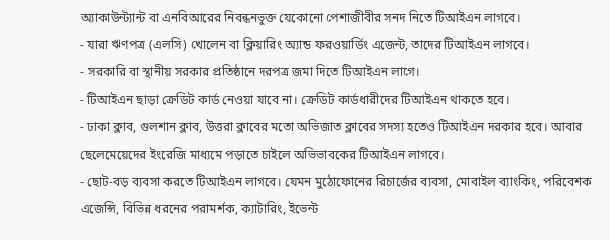অ্যাকাউন্ট্যান্ট বা এনবিআরের নিবন্ধনভুক্ত যেকোনো পেশাজীবীর সনদ নিতে টিআইএন লাগবে।
- যারা ঋণপত্র (এলসি) খোলেন বা ক্লিয়ারিং অ্যান্ড ফরওয়ার্ডিং এজেন্ট, তাদের টিআইএন লাগবে।
- সরকারি বা স্থানীয় সরকার প্রতিষ্ঠানে দরপত্র জমা দিতে টিআইএন লাগে।
- টিআইএন ছাড়া ক্রেডিট কার্ড নেওয়া যাবে না। ক্রেডিট কার্ডধারীদের টিআইএন থাকতে হবে।
- ঢাকা ক্লাব, গুলশান ক্লাব, উত্তরা ক্লাবের মতো অভিজাত ক্লাবের সদস্য হতেও টিআইএন দরকার হবে। আবার ছেলেমেয়েদের ইংরেজি মাধ্যমে পড়াতে চাইলে অভিভাবকের টিআইএন লাগবে।
- ছোট-বড় ব্যবসা করতে টিআইএন লাগবে। যেমন মুঠোফোনের রিচার্জের ব্যবসা, মোবাইল ব্যাংকিং, পরিবেশক এজেন্সি, বিভিন্ন ধরনের পরামর্শক, ক্যাটারিং, ইভেন্ট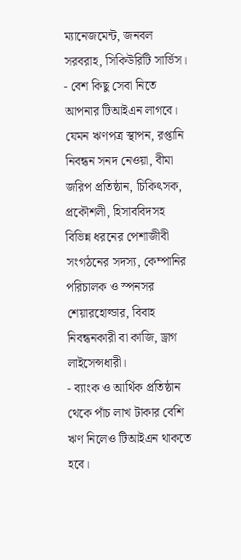ম্যানেজমেন্ট, জনবল সরবরাহ, সিকিউরিটি সার্ভিস।
- বেশ কিছু সেবা নিতে আপনার টিআইএন লাগবে। যেমন ঋণপত্র স্থাপন, রপ্তানি নিবন্ধন সনদ নেওয়া, বীমা জরিপ প্রতিষ্ঠান, চিকিৎসক, প্রকৌশলী, হিসাববিদসহ বিভিন্ন ধরনের পেশাজীবী সংগঠনের সদস্য, কেম্পানির পরিচালক ও স্পনসর শেয়ারহোল্ডার, বিবাহ নিবন্ধনকারী বা কাজি, ড্রাগ লাইসেন্সধারী।
- ব্যাংক ও আর্থিক প্রতিষ্ঠান থেকে পাঁচ লাখ টাকার বেশি ঋণ নিলেও টিআইএন থাকতে হবে।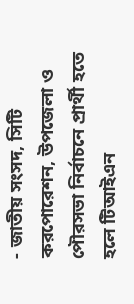- জাতীয় সংসদ, সিটি করপোরেশন, উপজেলা ও পৌরসভা নির্বাচনে প্রার্থী হতে হলে টিআইএন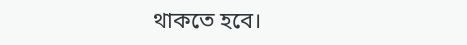থাকতে হবে।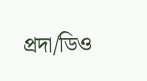প্রদা/ডিও